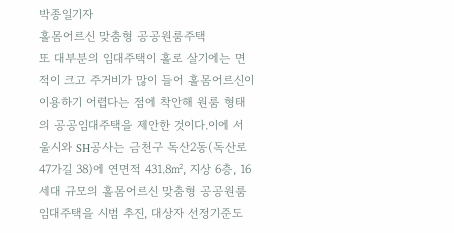박종일기자
홀몸어르신 맞춤형 공공원룸주택
또 대부분의 임대주택이 홀로 살기에는 면적이 크고 주거비가 많이 들어 홀몸어르신이 이용하기 어렵다는 점에 착안해 원룸 형태의 공공임대주택을 제안한 것이다.이에 서울시와 SH공사는 금천구 독산2동(독산로 47가길 38)에 연면적 431.8㎡, 지상 6층, 16세대 규모의 홀몸어르신 맞춤형 공공원룸임대주택을 시범 추진, 대상자 선정기준도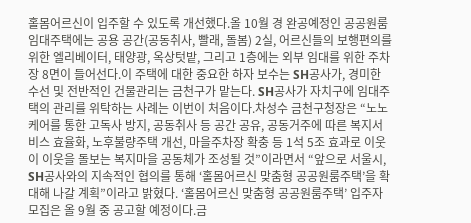홀몸어르신이 입주할 수 있도록 개선했다.올 10월 경 완공예정인 공공원룸임대주택에는 공용 공간(공동취사, 빨래, 돌봄) 2실, 어르신들의 보행편의를 위한 엘리베이터, 태양광, 옥상텃밭, 그리고 1층에는 외부 임대를 위한 주차장 8면이 들어선다.이 주택에 대한 중요한 하자 보수는 SH공사가, 경미한 수선 및 전반적인 건물관리는 금천구가 맡는다. SH공사가 자치구에 임대주택의 관리를 위탁하는 사례는 이번이 처음이다.차성수 금천구청장은 “노노케어를 통한 고독사 방지, 공동취사 등 공간 공유, 공동거주에 따른 복지서비스 효율화, 노후불량주택 개선, 마을주차장 확충 등 1석 5조 효과로 이웃이 이웃을 돌보는 복지마을 공동체가 조성될 것”이라면서 “앞으로 서울시, SH공사와의 지속적인 협의를 통해 ‘홀몸어르신 맞춤형 공공원룸주택’을 확대해 나갈 계획”이라고 밝혔다. ‘홀몸어르신 맞춤형 공공원룸주택’ 입주자 모집은 올 9월 중 공고할 예정이다.금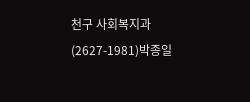천구 사회복지과(2627-1981)박종일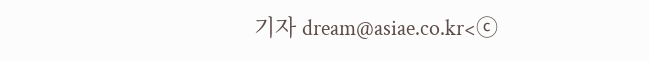기자 dream@asiae.co.kr<ⓒ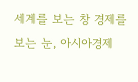세계를 보는 창 경제를 보는 눈, 아시아경제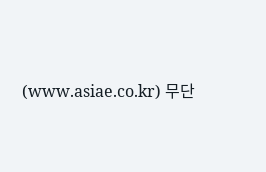(www.asiae.co.kr) 무단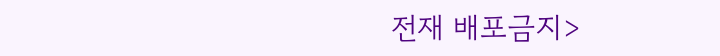전재 배포금지>